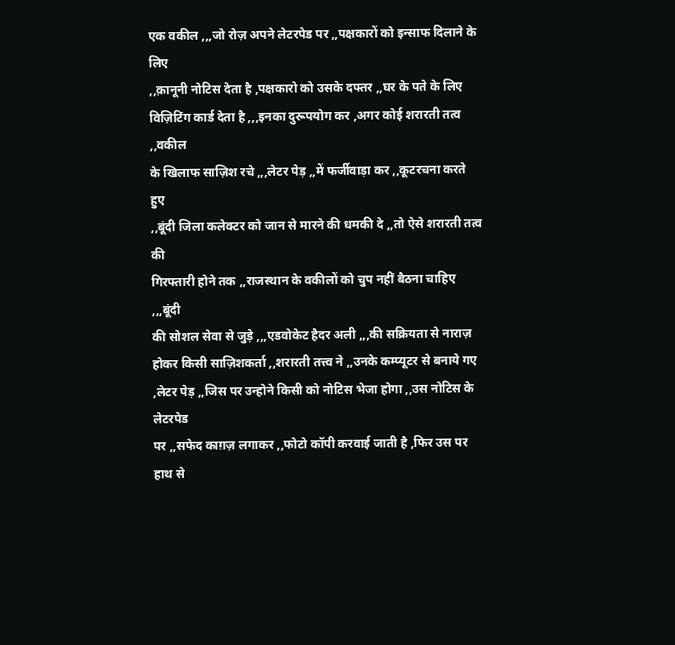एक वकील ,,,जो रोज़ अपने लेटरपेड पर ,,पक्षकारों को इन्साफ दिलाने के लिए
,,क़ानूनी नोटिस देता है ,पक्षकारो को उसके दफ्तर ,,घर के पते के लिए
विज़िटिंग कार्ड देता है ,,,इनका दुरूपयोग कर ,अगर कोई शरारती तत्व ,,वकील
के खिलाफ साज़िश रचे ,,,लेटर पेड़ ,,में फर्जीवाड़ा कर ,,कूटरचना करते हुए
,,बूंदी जिला कलेक्टर को जान से मारने की धमकी दे ,,तो ऐसे शरारती तत्व की
गिरफ्तारी होने तक ,,राजस्थान के वकीलों को चुप नहीं बैठना चाहिए ,,,बूंदी
की सोशल सेवा से जुड़े ,,,एडवोकेट हैदर अली ,,,की सक्रियता से नाराज़
होकर किसी साज़िशकर्ता ,,शरारती तत्त्व ने ,,उनके कम्प्यूटर से बनाये गए
,लेटर पेड़ ,,जिस पर उन्होने किसी को नोटिस भेजा होगा ,,उस नोटिस के लेटरपेड
पर ,,सफेद काग़ज़ लगाकर ,,फोटो कॉपी करवाई जाती है ,फिर उस पर हाथ से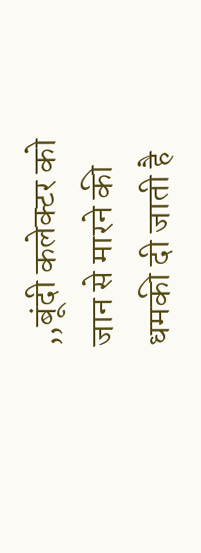,,बूंदी कलेक्टर को जान से मारने की धमकी दी जाती है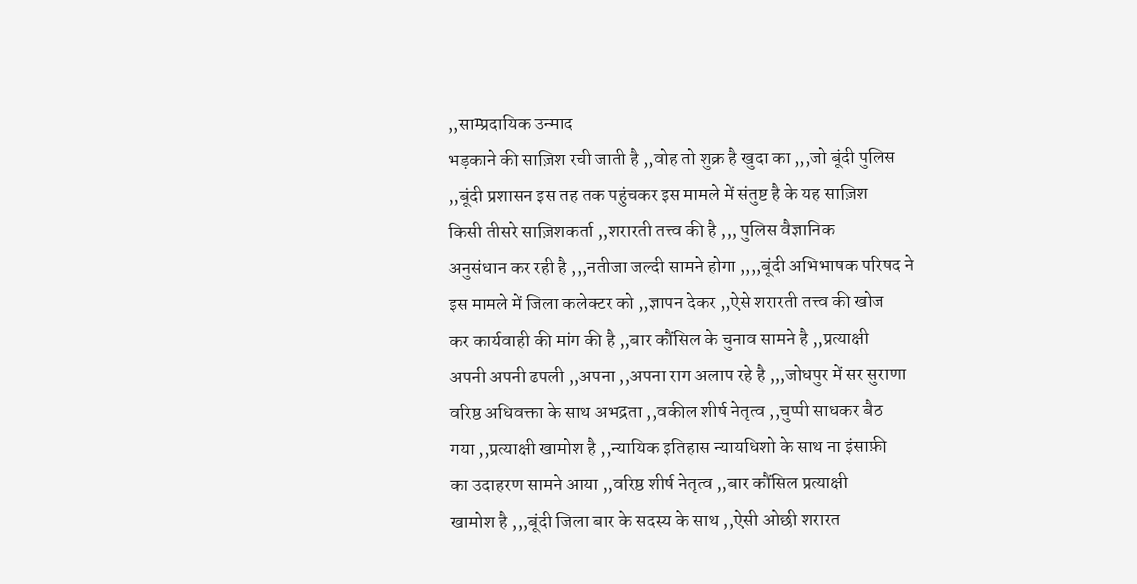,,साम्प्रदायिक उन्माद
भड़काने की साज़िश रची जाती है ,,वोह तो शुक्र है खुदा का ,,,जो बूंदी पुलिस
,,बूंदी प्रशासन इस तह तक पहुंचकर इस मामले में संतुष्ट है के यह साज़िश
किसी तीसरे साज़िशकर्ता ,,शरारती तत्त्व की है ,,, पुलिस वैज्ञानिक
अनुसंधान कर रही है ,,,नतीजा जल्दी सामने होगा ,,,,बूंदी अभिभाषक परिषद ने
इस मामले में जिला कलेक्टर को ,,ज्ञापन देकर ,,ऐसे शरारती तत्त्व की खोज
कर कार्यवाही की मांग की है ,,बार कौंसिल के चुनाव सामने है ,,प्रत्याक्षी
अपनी अपनी ढपली ,,अपना ,,अपना राग अलाप रहे है ,,,जोधपुर में सर सुराणा
वरिष्ठ अधिवक्ता के साथ अभद्रता ,,वकील शीर्ष नेतृत्व ,,चुप्पी साधकर बैठ
गया ,,प्रत्याक्षी खामोश है ,,न्यायिक इतिहास न्यायधिशो के साथ ना इंसाफ़ी
का उदाहरण सामने आया ,,वरिष्ठ शीर्ष नेतृत्व ,,बार कौंसिल प्रत्याक्षी
खामोश है ,,,बूंदी जिला बार के सदस्य के साथ ,,ऐसी ओछी शरारत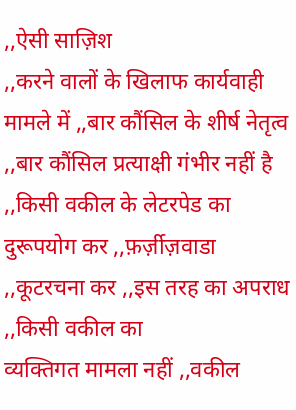,,ऐसी साज़िश
,,करने वालों के खिलाफ कार्यवाही मामले में ,,बार कौंसिल के शीर्ष नेतृत्व
,,बार कौंसिल प्रत्याक्षी गंभीर नहीं है ,,किसी वकील के लेटरपेड का
दुरूपयोग कर ,,फ़र्ज़ीज़वाडा ,,कूटरचना कर ,,इस तरह का अपराध ,,किसी वकील का
व्यक्तिगत मामला नहीं ,,वकील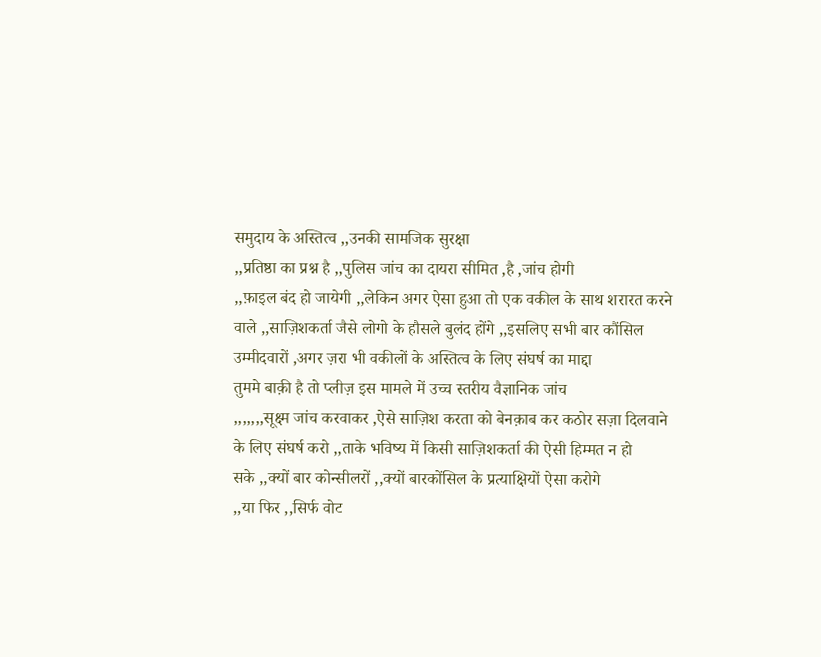समुदाय के अस्तित्व ,,उनकी सामजिक सुरक्षा
,,प्रतिष्ठा का प्रश्न है ,,पुलिस जांच का दायरा सीमित ,है ,जांच होगी
,,फ़ाइल बंद हो जायेगी ,,लेकिन अगर ऐसा हुआ तो एक वकील के साथ शरारत करने
वाले ,,साज़िशकर्ता जैसे लोगो के हौसले बुलंद होंगे ,,इसलिए सभी बार कौंसिल
उम्मीदवारों ,अगर ज़रा भी वकीलों के अस्तित्व के लिए संघर्ष का माद्दा
तुममे बाक़ी है तो प्लीज़ इस मामले में उच्च स्तरीय वैज्ञानिक जांच
,,,,,,,सूक्ष्म जांच करवाकर ,ऐसे साज़िश करता को बेनक़ाब कर कठोर सज़ा दिलवाने
के लिए संघर्ष करो ,,ताके भविष्य में किसी साज़िशकर्ता की ऐसी हिम्मत न हो
सके ,,क्यों बार कोन्सीलरों ,,क्यों बारकोंसिल के प्रत्याक्षियों ऐसा करोगे
,,या फिर ,,सिर्फ वोट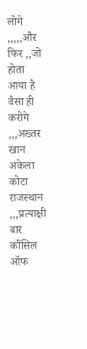लोगे ,,,,,और फिर ,,जो होता आया है वैसा ही करोगे
,,,अख्तर खान अकेला कोटा राजस्थान ,,,प्रत्याक्षी बार कौंसिल ऑफ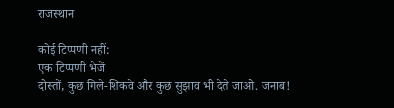राजस्थान

कोई टिप्पणी नहीं:
एक टिप्पणी भेजें
दोस्तों, कुछ गिले-शिकवे और कुछ सुझाव भी देते जाओ. जनाब!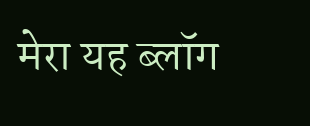मेरा यह ब्लॉग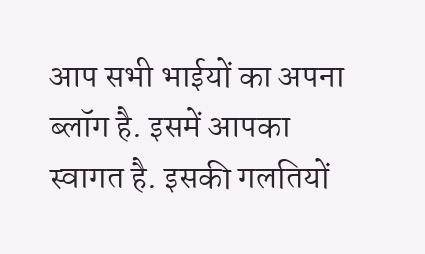आप सभी भाईयों का अपना ब्लॉग है. इसमें आपका स्वागत है. इसकी गलतियों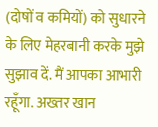(दोषों व कमियों) को सुधारने के लिए मेहरबानी करके मुझे सुझाव दें. मैं आपका आभारी रहूँगा. अख्तर खान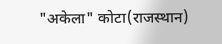"अकेला" कोटा(राजस्थान)